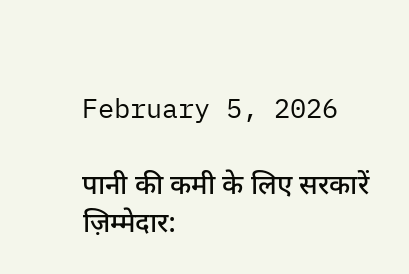February 5, 2026

पानी की कमी के लिए सरकारें ज़िम्मेदार: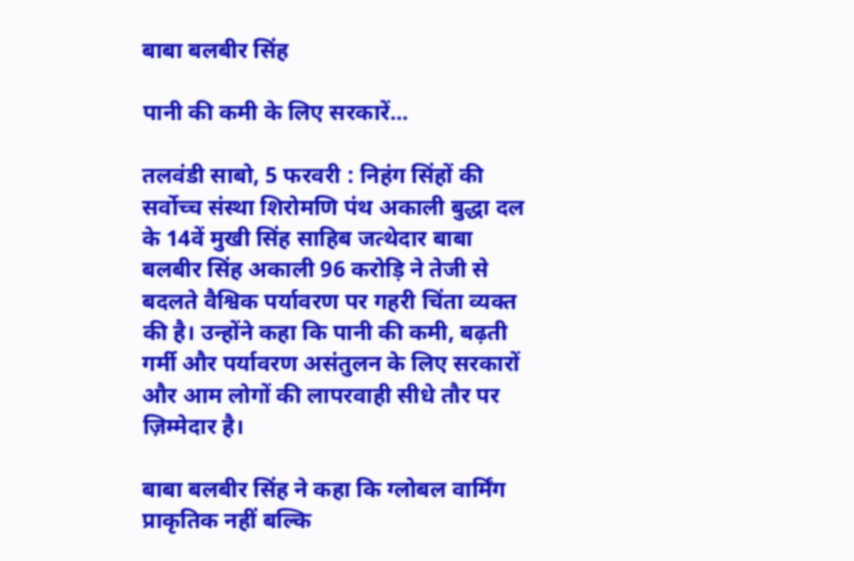बाबा बलबीर सिंह

पानी की कमी के लिए सरकारें...

तलवंडी साबो, 5 फरवरी : निहंग सिंहों की सर्वोच्च संस्था शिरोमणि पंथ अकाली बुद्धा दल के 14वें मुखी सिंह साहिब जत्थेदार बाबा बलबीर सिंह अकाली 96 करोड़ि ने तेजी से बदलते वैश्विक पर्यावरण पर गहरी चिंता व्यक्त की है। उन्होंने कहा कि पानी की कमी, बढ़ती गर्मी और पर्यावरण असंतुलन के लिए सरकारों और आम लोगों की लापरवाही सीधे तौर पर ज़िम्मेदार है।

बाबा बलबीर सिंह ने कहा कि ग्लोबल वार्मिंग प्राकृतिक नहीं बल्कि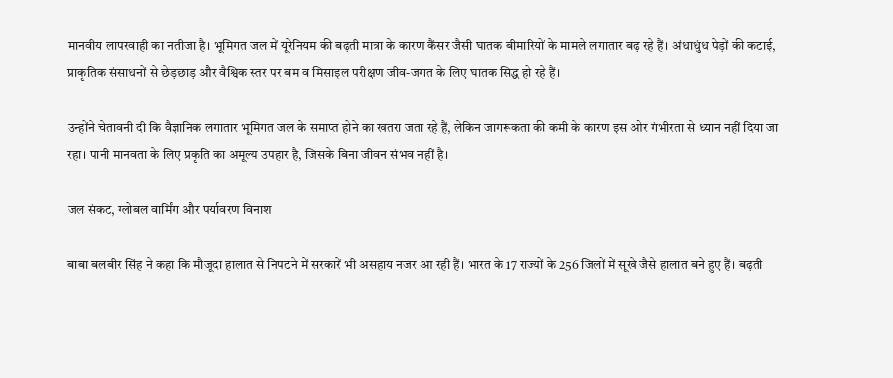मानवीय लापरवाही का नतीजा है। भूमिगत जल में यूरेनियम की बढ़ती मात्रा के कारण कैंसर जैसी घातक बीमारियों के मामले लगातार बढ़ रहे हैं। अंधाधुंध पेड़ों की कटाई, प्राकृतिक संसाधनों से छेड़छाड़ और वैश्विक स्तर पर बम व मिसाइल परीक्षण जीव-जगत के लिए घातक सिद्ध हो रहे हैं।

उन्होंने चेतावनी दी कि वैज्ञानिक लगातार भूमिगत जल के समाप्त होने का खतरा जता रहे हैं, लेकिन जागरूकता की कमी के कारण इस ओर गंभीरता से ध्यान नहीं दिया जा रहा। पानी मानवता के लिए प्रकृति का अमूल्य उपहार है, जिसके बिना जीवन संभव नहीं है।

जल संकट, ग्लोबल वार्मिंग और पर्यावरण विनाश

बाबा बलबीर सिंह ने कहा कि मौजूदा हालात से निपटने में सरकारें भी असहाय नजर आ रही हैं। भारत के 17 राज्यों के 256 जिलों में सूखे जैसे हालात बने हुए हैं। बढ़ती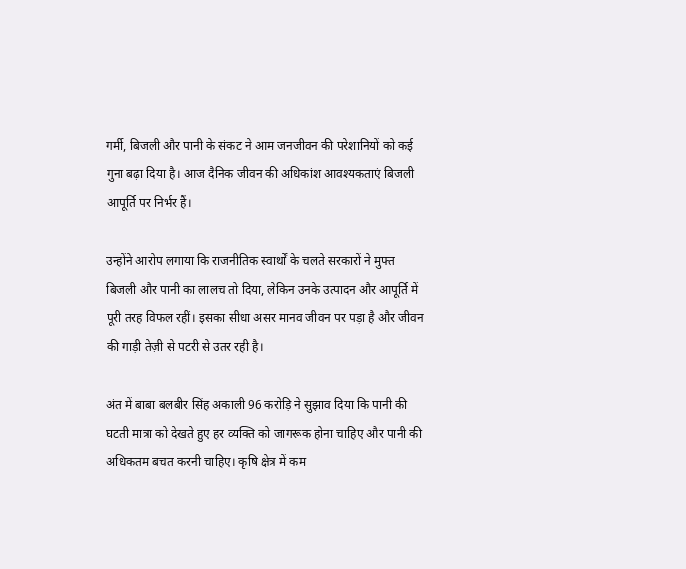गर्मी, बिजली और पानी के संकट ने आम जनजीवन की परेशानियों को कई गुना बढ़ा दिया है। आज दैनिक जीवन की अधिकांश आवश्यकताएं बिजली आपूर्ति पर निर्भर हैं।

उन्होंने आरोप लगाया कि राजनीतिक स्वार्थों के चलते सरकारों ने मुफ्त बिजली और पानी का लालच तो दिया, लेकिन उनके उत्पादन और आपूर्ति में पूरी तरह विफल रहीं। इसका सीधा असर मानव जीवन पर पड़ा है और जीवन की गाड़ी तेज़ी से पटरी से उतर रही है।

अंत में बाबा बलबीर सिंह अकाली 96 करोड़ि ने सुझाव दिया कि पानी की घटती मात्रा को देखते हुए हर व्यक्ति को जागरूक होना चाहिए और पानी की अधिकतम बचत करनी चाहिए। कृषि क्षेत्र में कम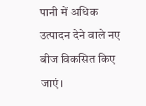पानी में अधिक उत्पादन देने वाले नए बीज विकसित किए जाएं।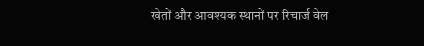खेतों और आवश्यक स्थानों पर रिचार्ज वेल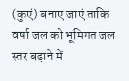(कुएं) बनाए जाएं ताकि वर्षा जल को भूमिगत जल स्तर बढ़ाने में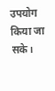उपयोग किया जा सके।